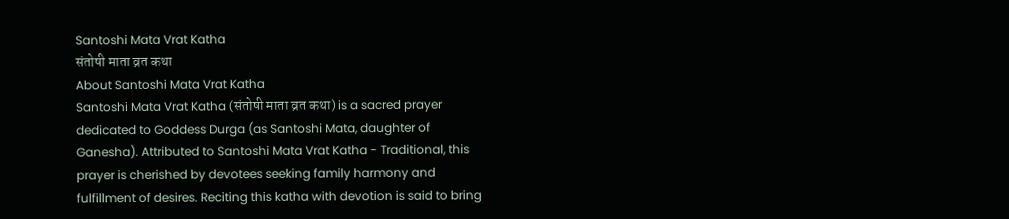Santoshi Mata Vrat Katha
संतोषी माता व्रत कथा
About Santoshi Mata Vrat Katha
Santoshi Mata Vrat Katha (संतोषी माता व्रत कथा) is a sacred prayer dedicated to Goddess Durga (as Santoshi Mata, daughter of Ganesha). Attributed to Santoshi Mata Vrat Katha - Traditional, this prayer is cherished by devotees seeking family harmony and fulfillment of desires. Reciting this katha with devotion is said to bring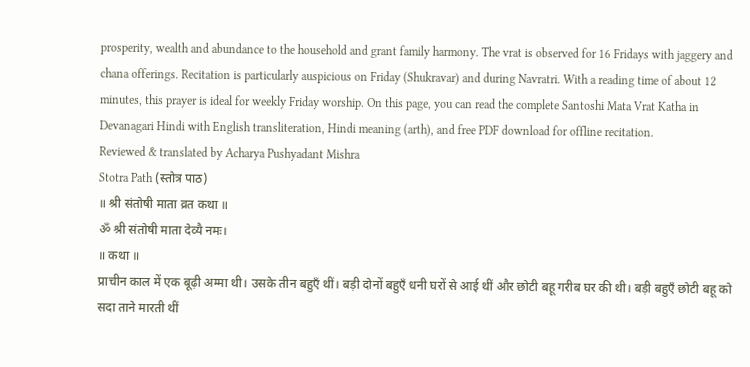prosperity, wealth and abundance to the household and grant family harmony. The vrat is observed for 16 Fridays with jaggery and chana offerings. Recitation is particularly auspicious on Friday (Shukravar) and during Navratri. With a reading time of about 12 minutes, this prayer is ideal for weekly Friday worship. On this page, you can read the complete Santoshi Mata Vrat Katha in Devanagari Hindi with English transliteration, Hindi meaning (arth), and free PDF download for offline recitation.
Reviewed & translated by Acharya Pushyadant Mishra
Stotra Path (स्तोत्र पाठ)
॥ श्री संतोषी माता व्रत कथा ॥
ॐ श्री संतोषी माता देव्यै नमः।
॥ कथा ॥
प्राचीन काल में एक बूढ़ी अम्मा थी। उसके तीन बहुएँ थीं। बड़ी दोनों बहुएँ धनी घरों से आई थीं और छोटी बहू गरीब घर की थी। बड़ी बहुएँ छोटी बहू को सदा ताने मारती थीं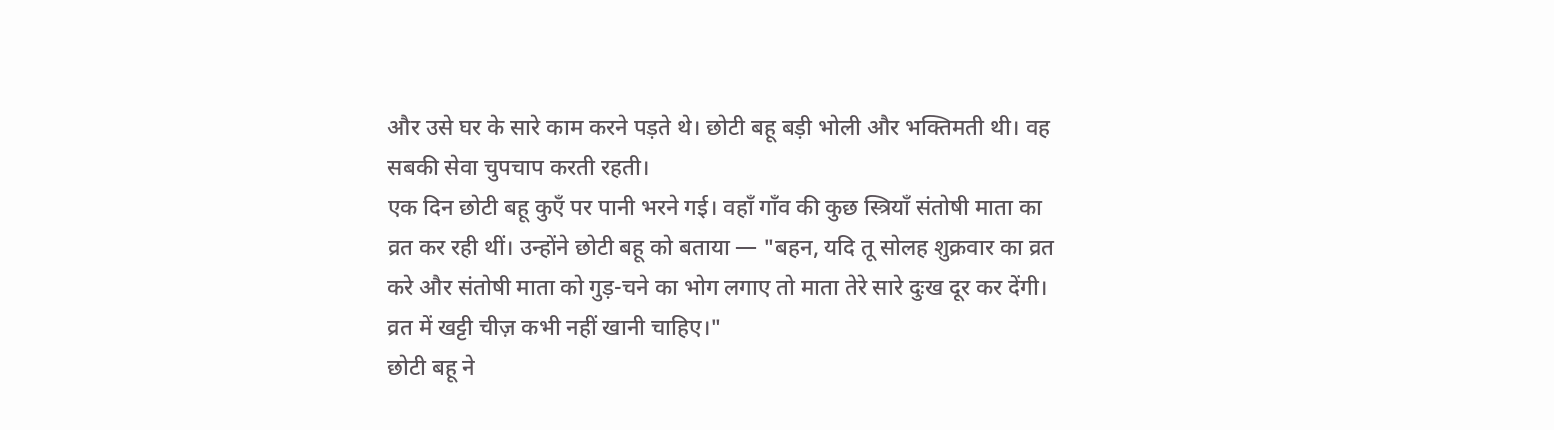और उसे घर के सारे काम करने पड़ते थे। छोटी बहू बड़ी भोली और भक्तिमती थी। वह सबकी सेवा चुपचाप करती रहती।
एक दिन छोटी बहू कुएँ पर पानी भरने गई। वहाँ गाँव की कुछ स्त्रियाँ संतोषी माता का व्रत कर रही थीं। उन्होंने छोटी बहू को बताया — "बहन, यदि तू सोलह शुक्रवार का व्रत करे और संतोषी माता को गुड़-चने का भोग लगाए तो माता तेरे सारे दुःख दूर कर देंगी। व्रत में खट्टी चीज़ कभी नहीं खानी चाहिए।"
छोटी बहू ने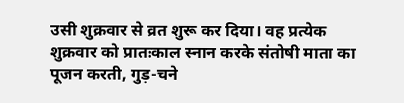उसी शुक्रवार से व्रत शुरू कर दिया। वह प्रत्येक शुक्रवार को प्रातःकाल स्नान करके संतोषी माता का पूजन करती, गुड़-चने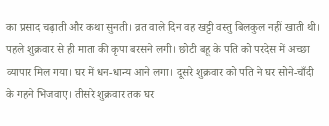का प्रसाद चढ़ाती और कथा सुनती। व्रत वाले दिन वह खट्टी वस्तु बिलकुल नहीं खाती थी।
पहले शुक्रवार से ही माता की कृपा बरसने लगी। छोटी बहू के पति को परदेस में अच्छा व्यापार मिल गया। घर में धन-धान्य आने लगा। दूसरे शुक्रवार को पति ने घर सोने-चाँदी के गहने भिजवाए। तीसरे शुक्रवार तक घर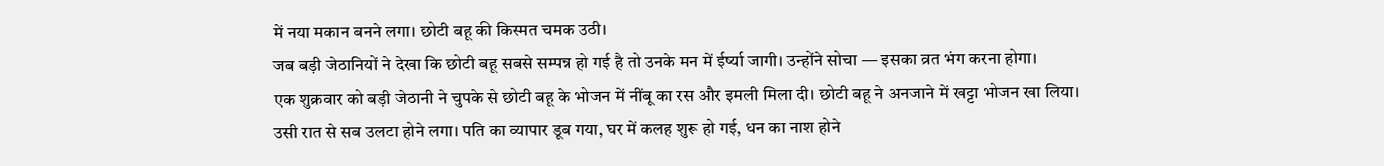में नया मकान बनने लगा। छोटी बहू की किस्मत चमक उठी।
जब बड़ी जेठानियों ने देखा कि छोटी बहू सबसे सम्पन्न हो गई है तो उनके मन में ईर्ष्या जागी। उन्होंने सोचा — इसका व्रत भंग करना होगा।
एक शुक्रवार को बड़ी जेठानी ने चुपके से छोटी बहू के भोजन में नींबू का रस और इमली मिला दी। छोटी बहू ने अनजाने में खट्टा भोजन खा लिया।
उसी रात से सब उलटा होने लगा। पति का व्यापार डूब गया, घर में कलह शुरू हो गई, धन का नाश होने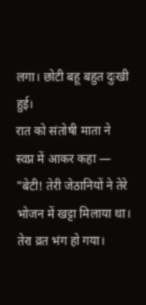लगा। छोटी बहू बहुत दुःखी हुई।
रात को संतोषी माता ने स्वप्न में आकर कहा — "बेटी! तेरी जेठानियों ने तेरे भोजन में खट्टा मिलाया था। तेरा व्रत भंग हो गया।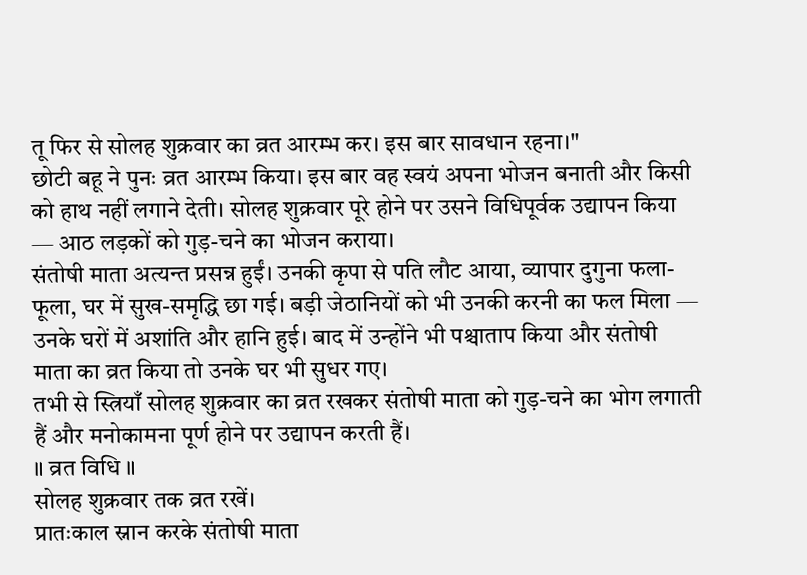तू फिर से सोलह शुक्रवार का व्रत आरम्भ कर। इस बार सावधान रहना।"
छोटी बहू ने पुनः व्रत आरम्भ किया। इस बार वह स्वयं अपना भोजन बनाती और किसी को हाथ नहीं लगाने देती। सोलह शुक्रवार पूरे होने पर उसने विधिपूर्वक उद्यापन किया — आठ लड़कों को गुड़-चने का भोजन कराया।
संतोषी माता अत्यन्त प्रसन्न हुईं। उनकी कृपा से पति लौट आया, व्यापार दुगुना फला-फूला, घर में सुख-समृद्धि छा गई। बड़ी जेठानियों को भी उनकी करनी का फल मिला — उनके घरों में अशांति और हानि हुई। बाद में उन्होंने भी पश्चाताप किया और संतोषी माता का व्रत किया तो उनके घर भी सुधर गए।
तभी से स्त्रियाँ सोलह शुक्रवार का व्रत रखकर संतोषी माता को गुड़-चने का भोग लगाती हैं और मनोकामना पूर्ण होने पर उद्यापन करती हैं।
॥ व्रत विधि ॥
सोलह शुक्रवार तक व्रत रखें।
प्रातःकाल स्नान करके संतोषी माता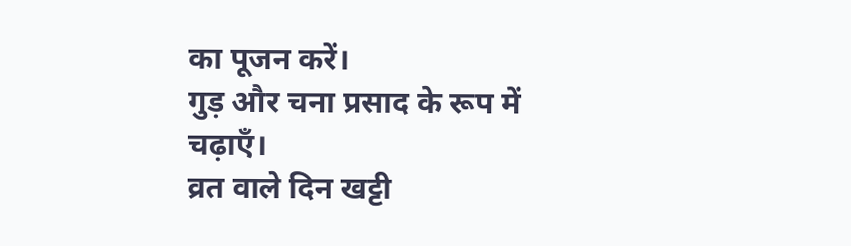का पूजन करें।
गुड़ और चना प्रसाद के रूप में चढ़ाएँ।
व्रत वाले दिन खट्टी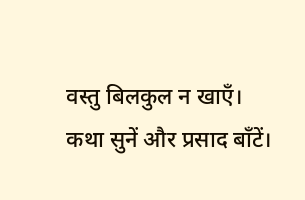वस्तु बिलकुल न खाएँ।
कथा सुनें और प्रसाद बाँटें।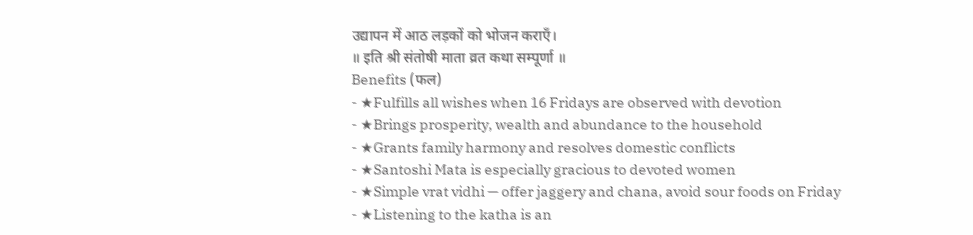उद्यापन में आठ लड़कों को भोजन कराएँ।
॥ इति श्री संतोषी माता व्रत कथा सम्पूर्णा ॥
Benefits (फल)
- ★Fulfills all wishes when 16 Fridays are observed with devotion
- ★Brings prosperity, wealth and abundance to the household
- ★Grants family harmony and resolves domestic conflicts
- ★Santoshi Mata is especially gracious to devoted women
- ★Simple vrat vidhi — offer jaggery and chana, avoid sour foods on Friday
- ★Listening to the katha is an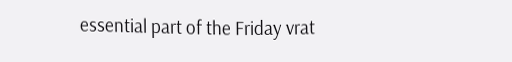essential part of the Friday vrat